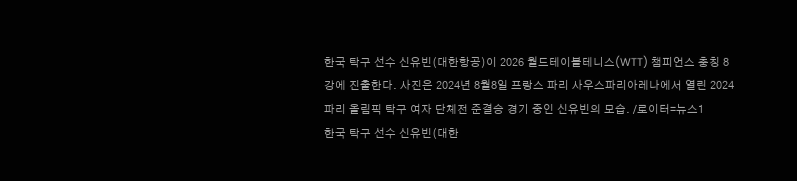한국 탁구 선수 신유빈(대한항공)이 2026 월드테이블테니스(WTT) 챔피언스 충칭 8강에 진출한다. 사진은 2024년 8월8일 프랑스 파리 사우스파리아레나에서 열린 2024 파리 올림픽 탁구 여자 단체전 준결승 경기 중인 신유빈의 모습. /로이터=뉴스1
한국 탁구 선수 신유빈(대한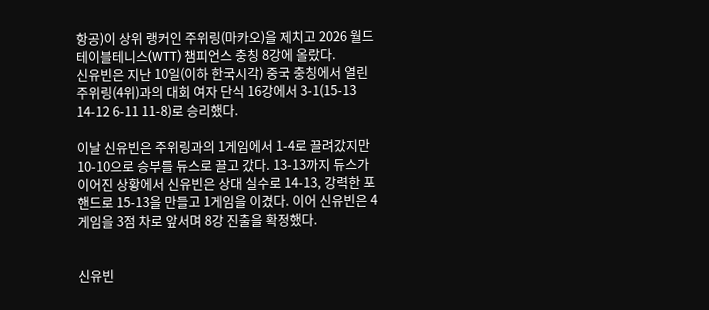항공)이 상위 랭커인 주위링(마카오)을 제치고 2026 월드테이블테니스(WTT) 챔피언스 충칭 8강에 올랐다.
신유빈은 지난 10일(이하 한국시각) 중국 충칭에서 열린 주위링(4위)과의 대회 여자 단식 16강에서 3-1(15-13 14-12 6-11 11-8)로 승리했다.

이날 신유빈은 주위링과의 1게임에서 1-4로 끌려갔지만 10-10으로 승부를 듀스로 끌고 갔다. 13-13까지 듀스가 이어진 상황에서 신유빈은 상대 실수로 14-13, 강력한 포핸드로 15-13을 만들고 1게임을 이겼다. 이어 신유빈은 4게임을 3점 차로 앞서며 8강 진출을 확정했다.


신유빈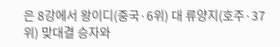은 8강에서 왕이디(중국·6위) 대 류양지(호주·37위) 맞대결 승자와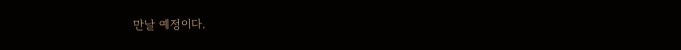만날 예정이다.